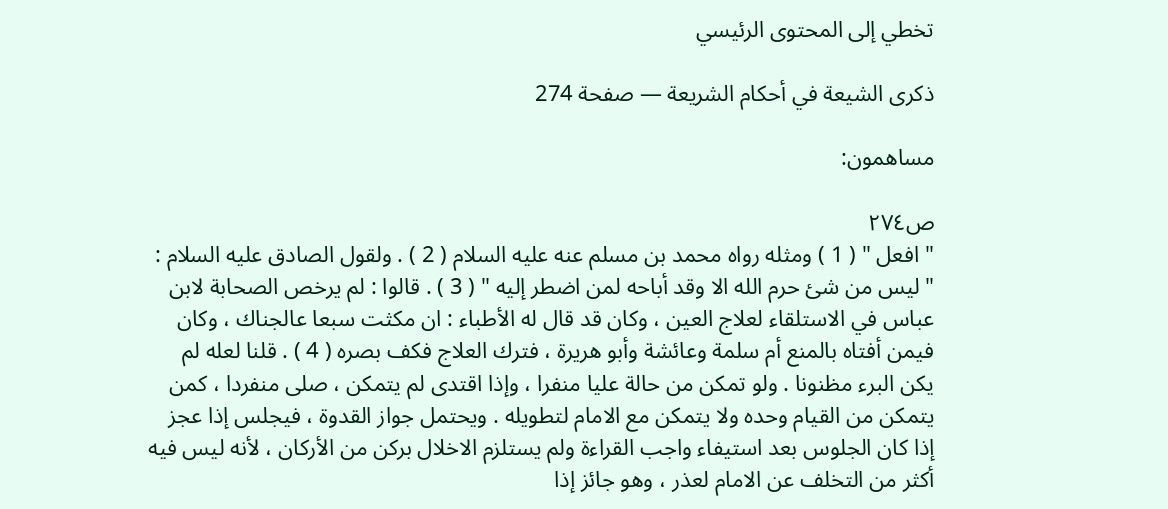تخطي إلى المحتوى الرئيسي

ذكرى الشيعة في أحكام الشريعة — صفحة 274

مساهمون:

ص٢٧٤
" افعل " ( 1 ) ومثله رواه محمد بن مسلم عنه عليه السلام ( 2 ) . ولقول الصادق عليه السلام : " ليس من شئ حرم الله الا وقد أباحه لمن اضطر إليه " ( 3 ) . قالوا : لم يرخص الصحابة لابن عباس في الاستلقاء لعلاج العين ، وكان قد قال له الأطباء : ان مكثت سبعا عالجناك ، وكان فيمن أفتاه بالمنع أم سلمة وعائشة وأبو هريرة ، فترك العلاج فكف بصره ( 4 ) . قلنا لعله لم يكن البرء مظنونا . ولو تمكن من حالة عليا منفرا ، وإذا اقتدى لم يتمكن ، صلى منفردا ، كمن يتمكن من القيام وحده ولا يتمكن مع الامام لتطويله . ويحتمل جواز القدوة ، فيجلس إذا عجز إذا كان الجلوس بعد استيفاء واجب القراءة ولم يستلزم الاخلال بركن من الأركان ، لأنه ليس فيه أكثر من التخلف عن الامام لعذر ، وهو جائز إذا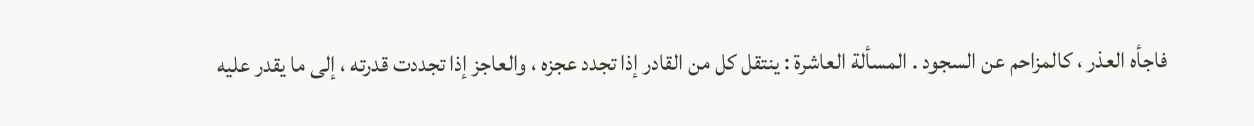فاجأه العذر ، كالمزاحم عن السجود . المسألة العاشرة : ينتقل كل من القادر إذا تجدد عجزه ، والعاجز إذا تجددت قدرته ، إلى ما يقدر عليه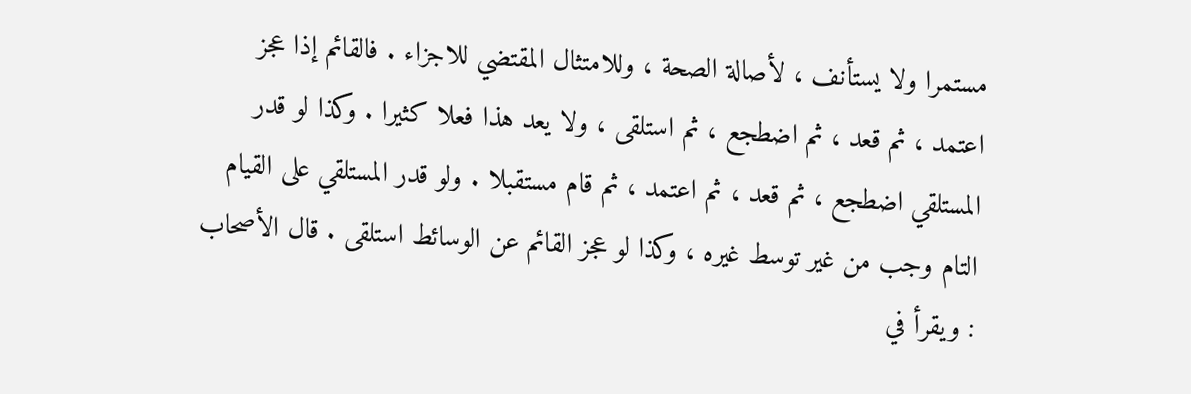مستمرا ولا يستأنف ، لأصالة الصحة ، وللامتثال المقتضي للاجزاء . فالقائم إذا عجز اعتمد ، ثم قعد ، ثم اضطجع ، ثم استلقى ، ولا يعد هذا فعلا كثيرا . وكذا لو قدر المستلقي اضطجع ، ثم قعد ، ثم اعتمد ، ثم قام مستقبلا . ولو قدر المستلقي على القيام التام وجب من غير توسط غيره ، وكذا لو عجز القائم عن الوسائط استلقى . قال الأصحاب : ويقرأ في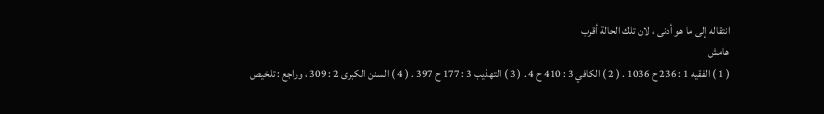انتقاله إلى ما هو أدنى ، لان تلك الحالة أقرب
هامش
( 1 ) الفقيه 1 : 236 ح 1036 . ( 2 ) الكافي 3 : 410 ح 4 . ( 3 ) التهذيب 3 : 177 ح 397 . ( 4 ) السنن الكبرى 2 : 309 ، وراجع : تلخيص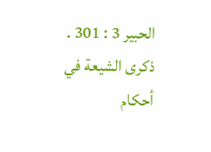الحبير 3 : 301 .
ذكرى الشيعة في أحكام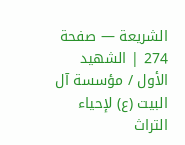الشريعة — صفحة 274 | الشهيد الأول / مؤسسة آل البيت (ع) لإحياء التراث